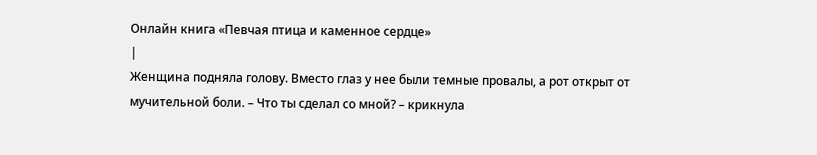Онлайн книга «Певчая птица и каменное сердце»
|
Женщина подняла голову. Вместо глаз у нее были темные провалы, а рот открыт от мучительной боли. – Что ты сделал со мной? – крикнула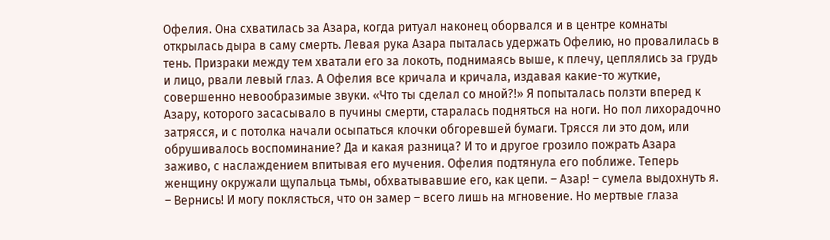Офелия. Она схватилась за Азара, когда ритуал наконец оборвался и в центре комнаты открылась дыра в саму смерть. Левая рука Азара пыталась удержать Офелию, но провалилась в тень. Призраки между тем хватали его за локоть, поднимаясь выше, к плечу, цеплялись за грудь и лицо, рвали левый глаз. А Офелия все кричала и кричала, издавая какие-то жуткие, совершенно невообразимые звуки. «Что ты сделал со мной?!» Я попыталась ползти вперед к Азару, которого засасывало в пучины смерти, старалась подняться на ноги. Но пол лихорадочно затрясся, и с потолка начали осыпаться клочки обгоревшей бумаги. Трясся ли это дом, или обрушивалось воспоминание? Да и какая разница? И то и другое грозило пожрать Азара заживо, с наслаждением впитывая его мучения. Офелия подтянула его поближе. Теперь женщину окружали щупальца тьмы, обхватывавшие его, как цепи. – Азар! – сумела выдохнуть я. – Вернись! И могу поклясться, что он замер – всего лишь на мгновение. Но мертвые глаза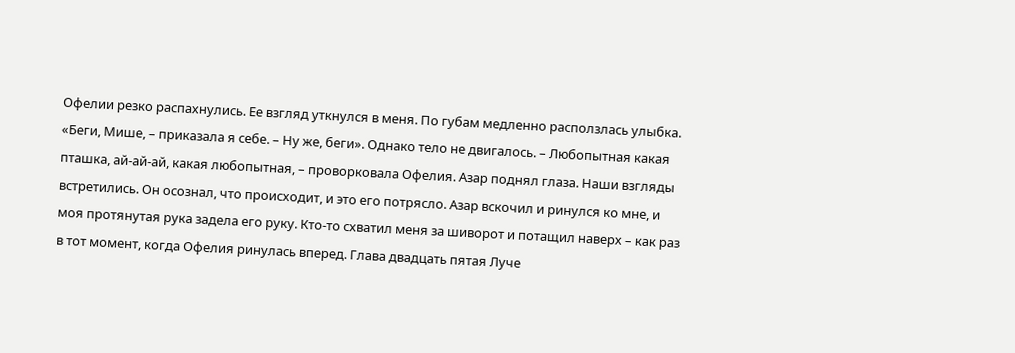Офелии резко распахнулись. Ее взгляд уткнулся в меня. По губам медленно расползлась улыбка. «Беги, Мише, – приказала я себе. – Ну же, беги». Однако тело не двигалось. – Любопытная какая пташка, ай-ай-ай, какая любопытная, – проворковала Офелия. Азар поднял глаза. Наши взгляды встретились. Он осознал, что происходит, и это его потрясло. Азар вскочил и ринулся ко мне, и моя протянутая рука задела его руку. Кто-то схватил меня за шиворот и потащил наверх – как раз в тот момент, когда Офелия ринулась вперед. Глава двадцать пятая Луче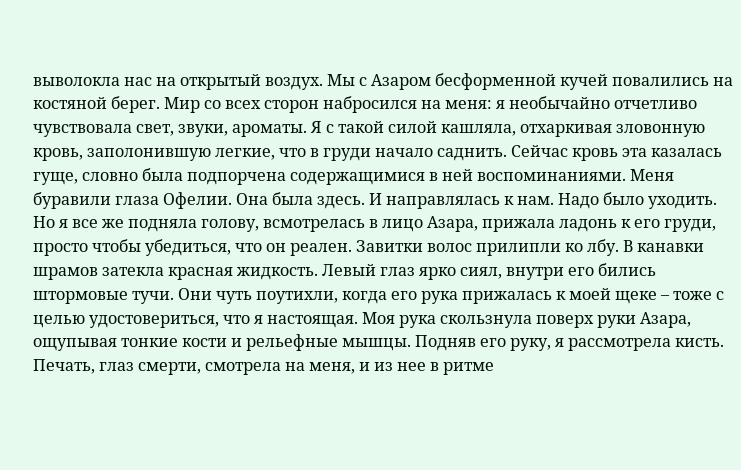выволокла нас на открытый воздух. Мы с Азаром бесформенной кучей повалились на костяной берег. Мир со всех сторон набросился на меня: я необычайно отчетливо чувствовала свет, звуки, ароматы. Я с такой силой кашляла, отхаркивая зловонную кровь, заполонившую легкие, что в груди начало саднить. Сейчас кровь эта казалась гуще, словно была подпорчена содержащимися в ней воспоминаниями. Меня буравили глаза Офелии. Она была здесь. И направлялась к нам. Надо было уходить. Но я все же подняла голову, всмотрелась в лицо Азара, прижала ладонь к его груди, просто чтобы убедиться, что он реален. Завитки волос прилипли ко лбу. В канавки шрамов затекла красная жидкость. Левый глаз ярко сиял, внутри его бились штормовые тучи. Они чуть поутихли, когда его рука прижалась к моей щеке – тоже с целью удостовериться, что я настоящая. Моя рука скользнула поверх руки Азара, ощупывая тонкие кости и рельефные мышцы. Подняв его руку, я рассмотрела кисть. Печать, глаз смерти, смотрела на меня, и из нее в ритме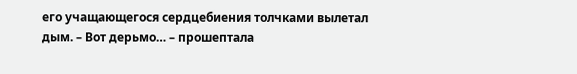его учащающегося сердцебиения толчками вылетал дым. – Вот дерьмо… – прошептала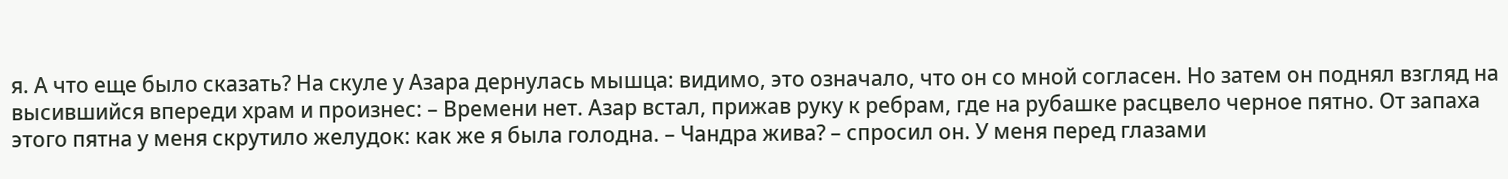я. А что еще было сказать? На скуле у Азара дернулась мышца: видимо, это означало, что он со мной согласен. Но затем он поднял взгляд на высившийся впереди храм и произнес: – Времени нет. Азар встал, прижав руку к ребрам, где на рубашке расцвело черное пятно. От запаха этого пятна у меня скрутило желудок: как же я была голодна. – Чандра жива? – спросил он. У меня перед глазами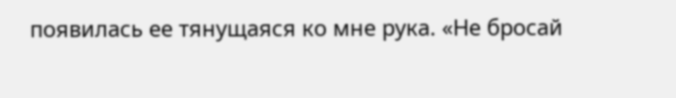появилась ее тянущаяся ко мне рука. «Не бросай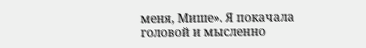меня, Мише». Я покачала головой и мысленно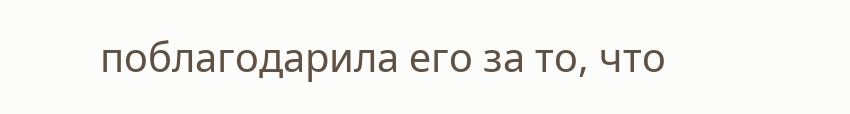поблагодарила его за то, что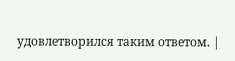удовлетворился таким ответом. |